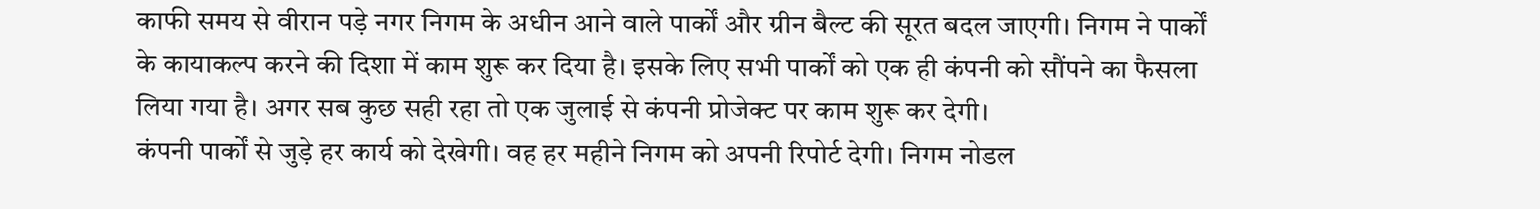काफी समय से वीरान पड़े नगर निगम के अधीन आने वाले पार्कों और ग्रीन बैल्ट की सूरत बदल जाएगी। निगम ने पार्कों के कायाकल्प करने की दिशा में काम शुरू कर दिया है। इसके लिए सभी पार्कों को एक ही कंपनी को सौंपने का फैसला लिया गया है। अगर सब कुछ सही रहा तो एक जुलाई से कंपनी प्रोजेक्ट पर काम शुरू कर देगी।
कंपनी पार्कों से जुड़े हर कार्य को देखेगी। वह हर महीने निगम को अपनी रिपोर्ट देगी। निगम नोडल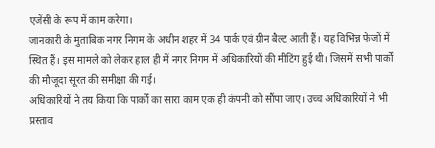एजेंसी के रूप में काम करेगा।
जानकारी के मुताबिक नगर निगम के अधीन शहर में 34 पार्क एवं ग्रीन बैल्ट आती हैं। यह विभिन्न फेजों में स्थित हैं। इस मामले को लेकर हाल ही में नगर निगम में अधिकारियों की मीटिंग हुई थी। जिसमें सभी पार्कों की मौजूदा सूरत की समीक्षा की गई।
अधिकारियों ने तय किया कि पार्कों का सारा काम एक ही कंपनी को सौंपा जाए। उच्च अधिकारियों ने भी प्रस्ताव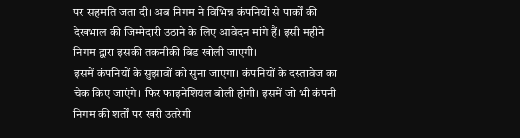पर सहमति जता दी। अब निगम ने विभिन्न कंपनियों से पार्कों की देखभाल की जिम्मेदारी उठाने के लिए आवेदन मांगे हैं। इसी महीने निगम द्वारा इसकी तकनीकी बिड खोली जाएगी।
इसमें कंपनियों के सुझावों को सुना जाएगा। कंपनियों के दस्तावेज का चेक किए जाएंगे। फिर फाइनेशियल बोली होगी। इसमें जो भी कंपनी निगम की शर्तों पर खरी उतरेगी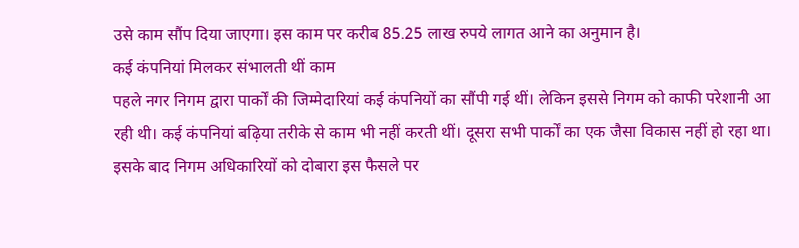उसे काम सौंप दिया जाएगा। इस काम पर करीब 85.25 लाख रुपये लागत आने का अनुमान है।
कई कंपनियां मिलकर संभालती थीं काम
पहले नगर निगम द्वारा पार्कों की जिम्मेदारियां कई कंपनियों का सौंपी गई थीं। लेकिन इससे निगम को काफी परेशानी आ रही थी। कई कंपनियां बढ़िया तरीके से काम भी नहीं करती थीं। दूसरा सभी पार्कों का एक जैसा विकास नहीं हो रहा था। इसके बाद निगम अधिकारियों को दोबारा इस फैसले पर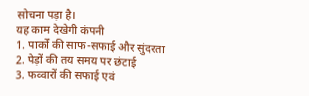सोचना पड़ा है।
यह काम देखेगी कंपनी
1. पार्कों की साफ-सफाई और सुंदरता
2. पेड़ों की तय समय पर छंटाई
3. फव्वारों की सफाई एवं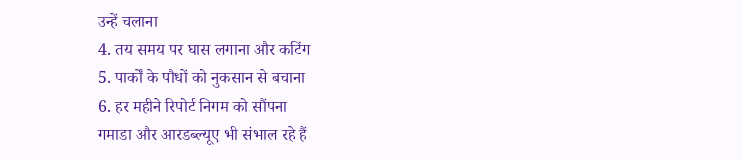उन्हें चलाना
4. तय समय पर घास लगाना और कटिंग
5. पार्कों के पौधों को नुकसान से बचाना
6. हर महीने रिपोर्ट निगम को सौंपना
गमाडा और आरडब्ल्यूए भी संभाल रहे हैं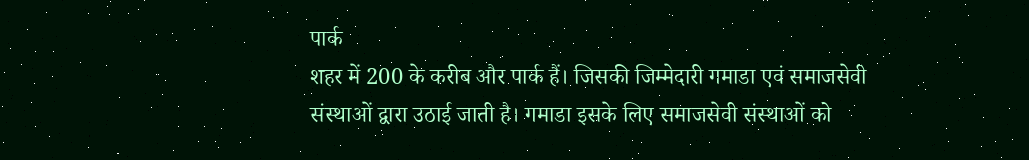पार्क
शहर में 200 के करीब और पार्क हैं। जिसकी जिम्मेदारी गमाडा एवं समाजसेवी संस्थाओं द्वारा उठाई जाती है। गमाडा इसके लिए समाजसेवी संस्थाओं को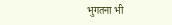भुगतना भी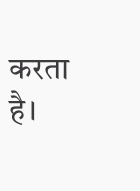करता है।